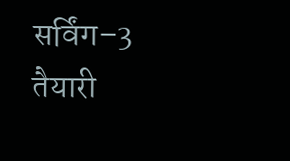सर्विंग–3 तैयारी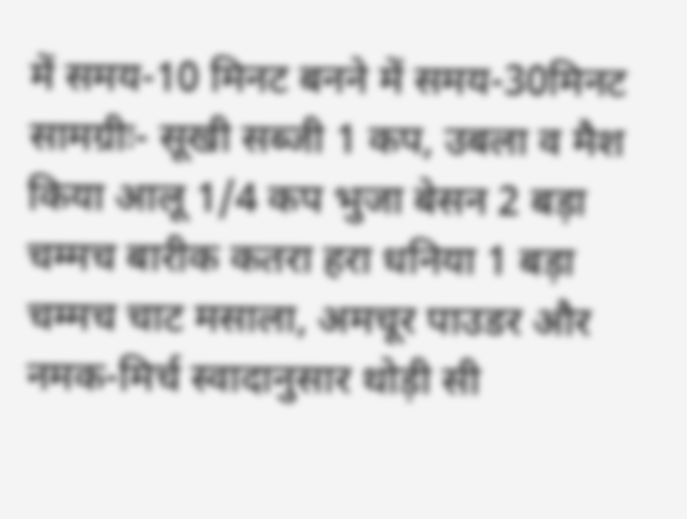में समय-10 मिनट बनने में समय-30मिनट सामग्रीः- सूखी सब्जी 1 कप, उबला व मैश किया आलू 1/4 कप भुजा बेसन 2 बड़ा चम्मच बारीक कतरा हरा धनिया 1 बड़ा चम्मच चाट मसाला, अमचूर पाउडर और नमक-मिर्च स्वादानुसार थोड़ी सी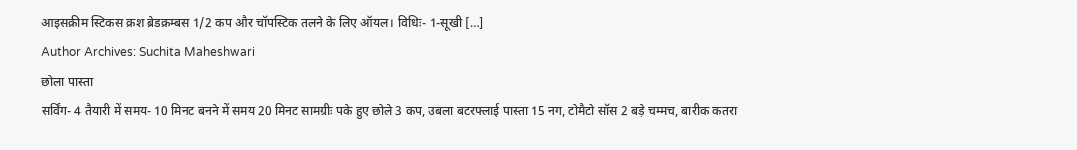आइसक्रीम स्टिकस क्रश ब्रेडक्रम्बस 1/2 कप और चॉपस्टिक तलने के लिए ऑयल। विधिः- 1-सूखी […]
Author Archives: Suchita Maheshwari
छोला पास्ता
सर्विंग- 4 तैयारी में समय- 10 मिनट बनने में समय 20 मिनट सामग्रीः पके हुए छोले 3 कप, उबला बटरफ्लाई पास्ता 15 नग, टोमैटो सॉस 2 बड़े चम्मच, बारीक कतरा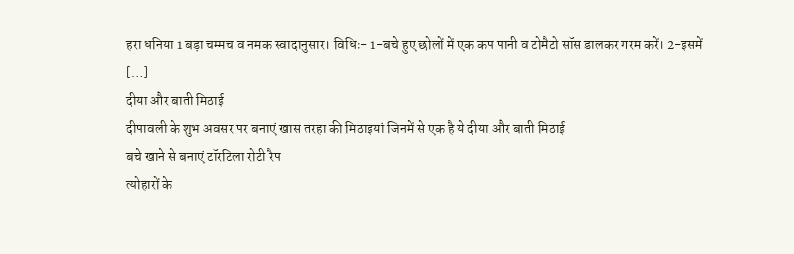हरा धनिया 1 बड़ा चम्मच व नमक स्वादानुसार। विधिः- 1-बचे हुए छोलों में एक कप पानी व टोमैटो सॉस डालकर गरम करें। 2-इसमें […]
दीया और बाती मिठाई
दीपावली के शुभ अवसर पर बनाएं खास तरहा की मिठाइयां जिनमें से एक है ये दीया और बाती मिठाई
बचे खाने से बनाएं टॉरटिला रोटी रैप
त्योहारों के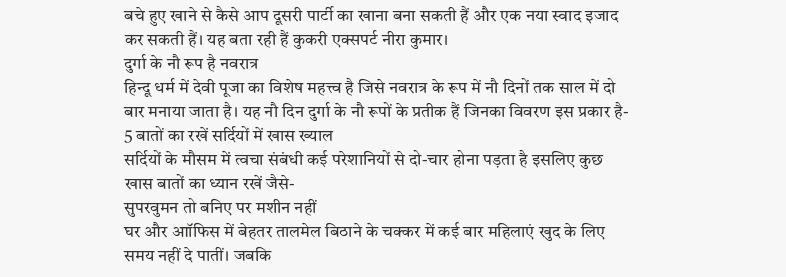बचे हुए खाने से कैसे आप दूसरी पार्टी का खाना बना सकती हैं और एक नया स्वाद इजाद कर सकती हैं। यह बता रही हैं कुकरी एक्सपर्ट नीरा कुमार।
दुर्गा के नौ रूप है नवरात्र
हिन्दू धर्म में देवी पूजा का विशेष महत्त्व है जिसे नवरात्र के रूप में नौ दिनों तक साल में दो बार मनाया जाता है। यह नौ दिन दुर्गा के नौ रूपों के प्रतीक हैं जिनका विवरण इस प्रकार है-
5 बातों का रखें सर्दियों में खास ख्याल
सर्दियों के मौसम में त्वचा संबंधी कई परेशानियों से दो-चार होना पड़ता है इसलिए कुछ खास बातों का ध्यान रखें जैसे-
सुपरवुमन तो बनिए पर मशीन नहीं
घर और आॉफिस में बेहतर तालमेल बिठाने के चक्कर में कई बार महिलाएं खुद के लिए समय नहीं दे पातीं। जबकि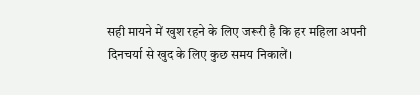सही मायने में खुश रहने के लिए जरूरी है कि हर महिला अपनी दिनचर्या से खुद के लिए कुछ समय निकालें।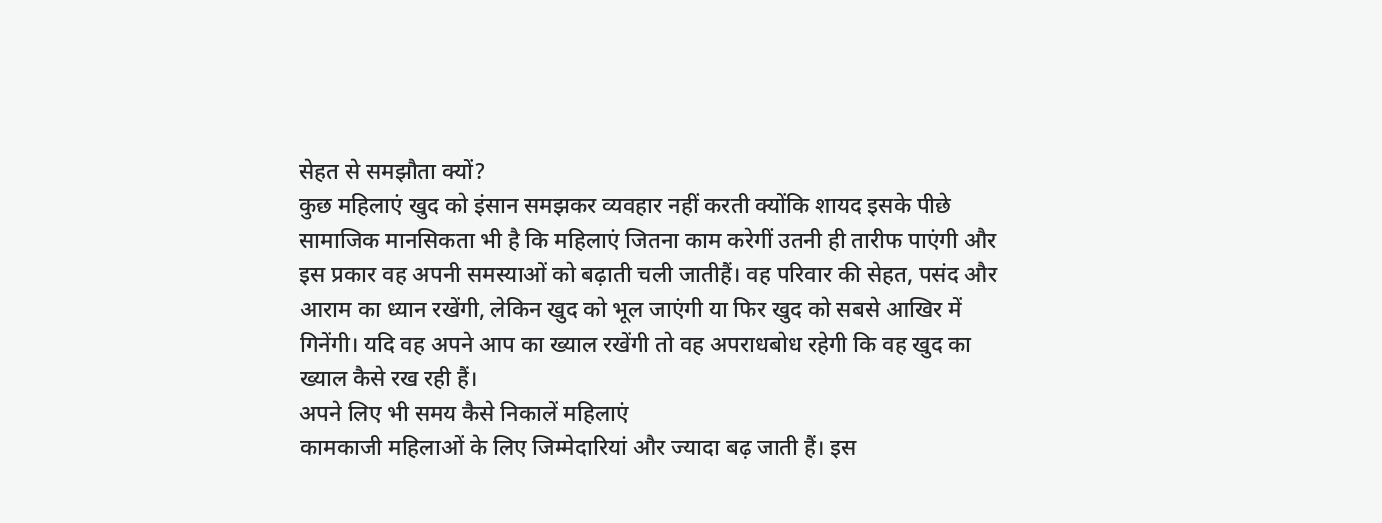सेहत से समझौता क्यों?
कुछ महिलाएं खुद को इंसान समझकर व्यवहार नहीं करती क्योंकि शायद इसके पीछे सामाजिक मानसिकता भी है कि महिलाएं जितना काम करेगीं उतनी ही तारीफ पाएंगी और इस प्रकार वह अपनी समस्याओं को बढ़ाती चली जातीहैं। वह परिवार की सेहत, पसंद और आराम का ध्यान रखेंगी, लेकिन खुद को भूल जाएंगी या फिर खुद को सबसे आखिर में गिनेंगी। यदि वह अपने आप का ख्याल रखेंगी तो वह अपराधबोध रहेगी कि वह खुद का ख्याल कैसे रख रही हैं।
अपने लिए भी समय कैसे निकालें महिलाएं
कामकाजी महिलाओं के लिए जिम्मेदारियां और ज्यादा बढ़ जाती हैं। इस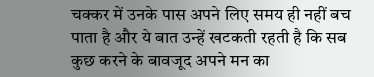चक्कर में उनके पास अपने लिए समय ही नहीं बच पाता है और ये बात उन्हें खटकती रहती है कि सब कुछ करने के बावजूद अपने मन का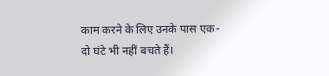काम करने के लिए उनके पास एक-दो घंटे भी नहीं बचते हैं।